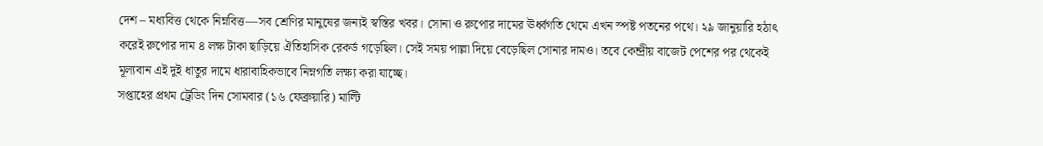দেশ – মধ্যবিত্ত থেকে নিম্নবিত্ত—সব শ্রেণির মানুষের জন্যই স্বস্তির খবর। সোনা ও রুপোর দামের ঊর্ধ্বগতি থেমে এখন স্পষ্ট পতনের পথে। ২৯ জানুয়ারি হঠাৎ করেই রুপোর দাম ৪ লক্ষ টাকা ছাড়িয়ে ঐতিহাসিক রেকর্ড গড়েছিল। সেই সময় পাল্লা দিয়ে বেড়েছিল সোনার দামও। তবে কেন্দ্রীয় বাজেট পেশের পর থেকেই মূল্যবান এই দুই ধাতুর দামে ধারাবাহিকভাবে নিম্নগতি লক্ষ্য করা যাচ্ছে।
সপ্তাহের প্রথম ট্রেডিং দিন সোমবার (১৬ ফেব্রুয়ারি) মাল্টি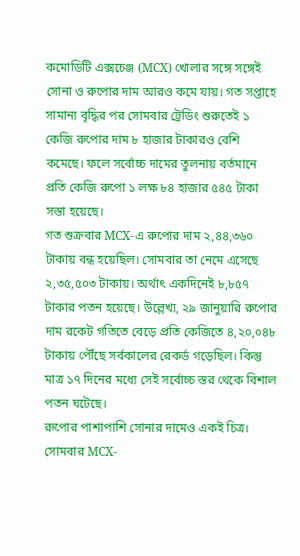কমোডিটি এক্সচেঞ্জ (MCX) খোলার সঙ্গে সঙ্গেই সোনা ও রুপোর দাম আরও কমে যায়। গত সপ্তাহে সামান্য বৃদ্ধির পর সোমবার ট্রেডিং শুরুতেই ১ কেজি রুপোর দাম ৮ হাজার টাকারও বেশি কমেছে। ফলে সর্বোচ্চ দামের তুলনায় বর্তমানে প্রতি কেজি রুপো ১ লক্ষ ৮৪ হাজার ৫৪৫ টাকা সস্তা হয়েছে।
গত শুক্রবার MCX-এ রুপোর দাম ২,৪৪,৩৬০ টাকায় বন্ধ হয়েছিল। সোমবার তা নেমে এসেছে ২,৩৫,৫০৩ টাকায়। অর্থাৎ একদিনেই ৮,৮৫৭ টাকার পতন হয়েছে। উল্লেখ্য, ২৯ জানুয়ারি রুপোর দাম রকেট গতিতে বেড়ে প্রতি কেজিতে ৪,২০,০৪৮ টাকায় পৌঁছে সর্বকালের রেকর্ড গড়েছিল। কিন্তু মাত্র ১৭ দিনের মধ্যে সেই সর্বোচ্চ স্তর থেকে বিশাল পতন ঘটেছে।
রুপোর পাশাপাশি সোনার দামেও একই চিত্র। সোমবার MCX-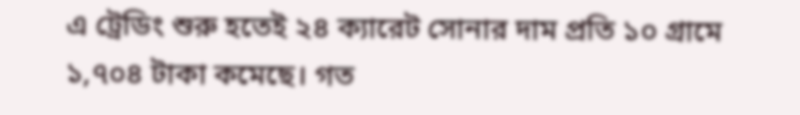এ ট্রেডিং শুরু হতেই ২৪ ক্যারেট সোনার দাম প্রতি ১০ গ্রামে ১,৭০৪ টাকা কমেছে। গত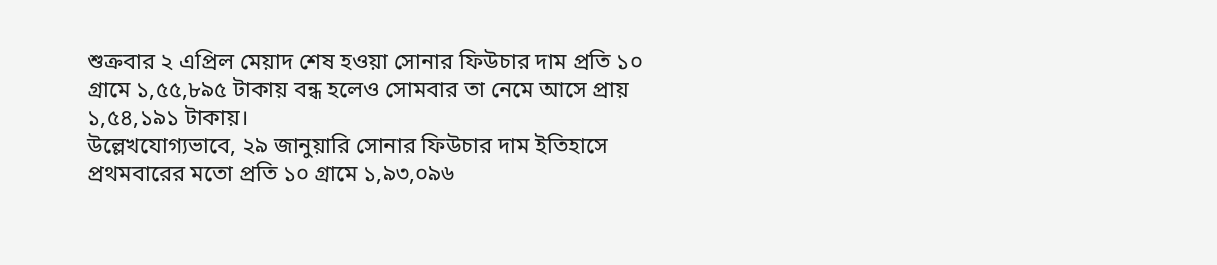শুক্রবার ২ এপ্রিল মেয়াদ শেষ হওয়া সোনার ফিউচার দাম প্রতি ১০ গ্রামে ১,৫৫,৮৯৫ টাকায় বন্ধ হলেও সোমবার তা নেমে আসে প্রায় ১,৫৪,১৯১ টাকায়।
উল্লেখযোগ্যভাবে, ২৯ জানুয়ারি সোনার ফিউচার দাম ইতিহাসে প্রথমবারের মতো প্রতি ১০ গ্রামে ১,৯৩,০৯৬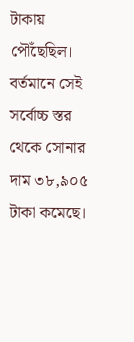টাকায় পৌঁছেছিল। বর্তমানে সেই সর্বোচ্চ স্তর থেকে সোনার দাম ৩৮,৯০৫ টাকা কমেছে।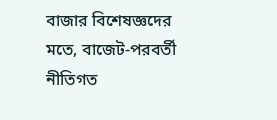বাজার বিশেষজ্ঞদের মতে, বাজেট-পরবর্তী নীতিগত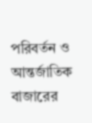পরিবর্তন ও আন্তর্জাতিক বাজারের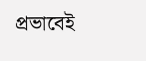প্রভাবেই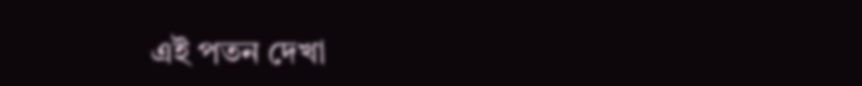এই পতন দেখা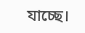যাচ্ছে।